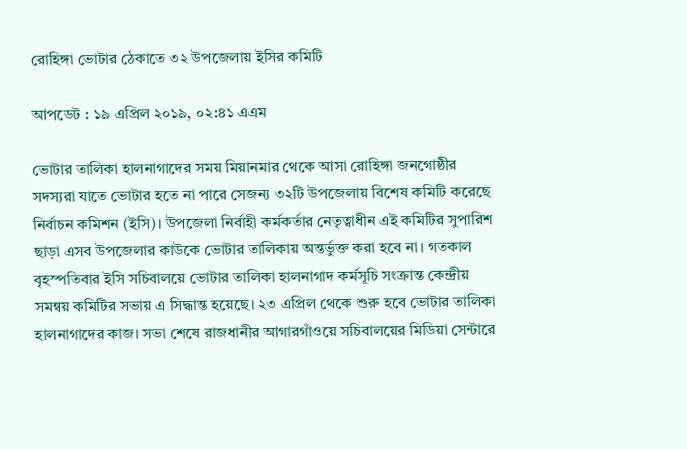রোহিঙ্গা ভোটার ঠেকাতে ৩২ উপজেলায় ইসির কমিটি

আপডেট : ১৯ এপ্রিল ২০১৯, ০২:৪১ এএম

ভোটার তালিকা হালনাগাদের সময় মিয়ানমার থেকে আসা রোহিঙ্গা জনগোষ্ঠীর সদস্যরা যাতে ভোটার হতে না পারে সেজন্য ৩২টি উপজেলায় বিশেষ কমিটি করেছে নির্বাচন কমিশন (ইসি)। উপজেলা নির্বাহী কর্মকর্তার নেতৃত্বাধীন এই কমিটির সুপারিশ ছাড়া এসব উপজেলার কাউকে ভোটার তালিকায় অন্তর্ভুক্ত করা হবে না। গতকাল বৃহস্পতিবার ইসি সচিবালয়ে ভোটার তালিকা হালনাগাদ কর্মসূচি সংক্রান্ত কেন্দ্রীয় সমন্বয় কমিটির সভায় এ সিদ্ধান্ত হয়েছে। ২৩ এপ্রিল থেকে শুরু হবে ভোটার তালিকা হালনাগাদের কাজ। সভা শেষে রাজধানীর আগারগাঁওয়ে সচিবালয়ের মিডিয়া সেন্টারে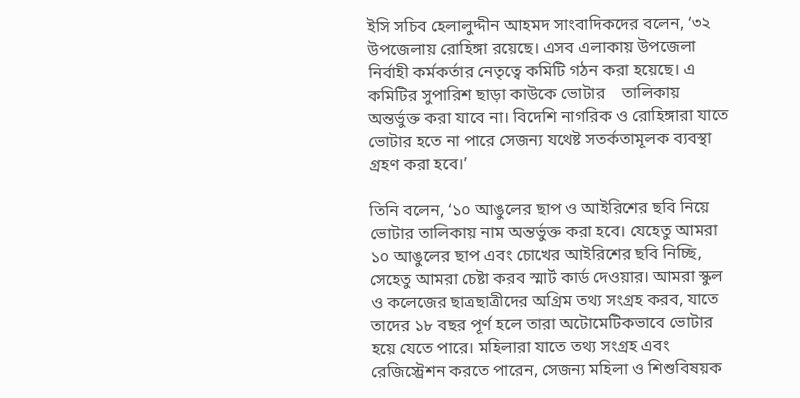ইসি সচিব হেলালুদ্দীন আহমদ সাংবাদিকদের বলেন, ‘৩২ উপজেলায় রোহিঙ্গা রয়েছে। এসব এলাকায় উপজেলা নির্বাহী কর্মকর্তার নেতৃত্বে কমিটি গঠন করা হয়েছে। এ কমিটির সুপারিশ ছাড়া কাউকে ভোটার    তালিকায় অন্তর্ভুক্ত করা যাবে না। বিদেশি নাগরিক ও রোহিঙ্গারা যাতে ভোটার হতে না পারে সেজন্য যথেষ্ট সতর্কতামূলক ব্যবস্থা গ্রহণ করা হবে।’

তিনি বলেন, ‘১০ আঙুলের ছাপ ও আইরিশের ছবি নিয়ে ভোটার তালিকায় নাম অন্তর্ভুক্ত করা হবে। যেহেতু আমরা ১০ আঙুলের ছাপ এবং চোখের আইরিশের ছবি নিচ্ছি, সেহেতু আমরা চেষ্টা করব স্মার্ট কার্ড দেওয়ার। আমরা স্কুল ও কলেজের ছাত্রছাত্রীদের অগ্রিম তথ্য সংগ্রহ করব, যাতে তাদের ১৮ বছর পূর্ণ হলে তারা অটোমেটিকভাবে ভোটার হয়ে যেতে পারে। মহিলারা যাতে তথ্য সংগ্রহ এবং রেজিস্ট্রেশন করতে পারেন, সেজন্য মহিলা ও শিশুবিষয়ক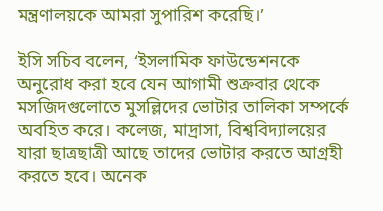মন্ত্রণালয়কে আমরা সুপারিশ করেছি।’

ইসি সচিব বলেন, ‘ইসলামিক ফাউন্ডেশনকে অনুরোধ করা হবে যেন আগামী শুক্রবার থেকে মসজিদগুলোতে মুসল্লিদের ভোটার তালিকা সম্পর্কে অবহিত করে। কলেজ, মাদ্রাসা, বিশ্ববিদ্যালয়ের যারা ছাত্রছাত্রী আছে তাদের ভোটার করতে আগ্রহী করতে হবে। অনেক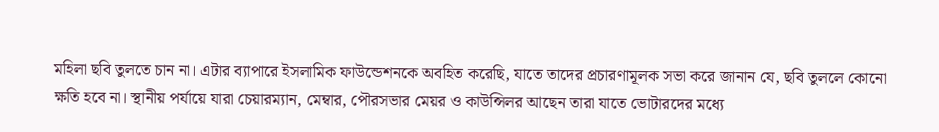মহিলা ছবি তুলতে চান না। এটার ব্যাপারে ইসলামিক ফাউন্ডেশনকে অবহিত করেছি, যাতে তাদের প্রচারণামূলক সভা করে জানান যে, ছবি তুললে কোনো ক্ষতি হবে না। স্থানীয় পর্যায়ে যারা চেয়ারম্যান, মেম্বার, পৌরসভার মেয়র ও কাউন্সিলর আছেন তারা যাতে ভোটারদের মধ্যে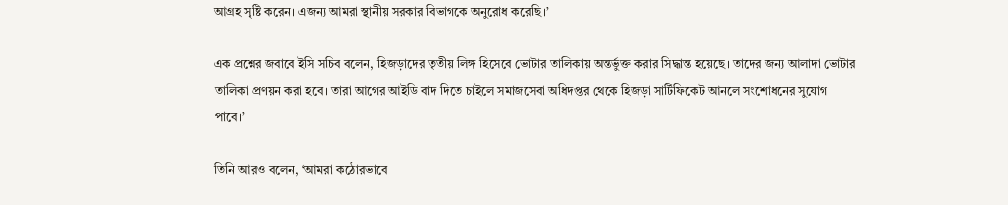আগ্রহ সৃষ্টি করেন। এজন্য আমরা স্থানীয় সরকার বিভাগকে অনুরোধ করেছি।’

এক প্রশ্নের জবাবে ইসি সচিব বলেন, হিজড়াদের তৃতীয় লিঙ্গ হিসেবে ভোটার তালিকায় অন্তর্ভুক্ত করার সিদ্ধান্ত হয়েছে। তাদের জন্য আলাদা ভোটার তালিকা প্রণয়ন করা হবে। তারা আগের আইডি বাদ দিতে চাইলে সমাজসেবা অধিদপ্তর থেকে হিজড়া সার্টিফিকেট আনলে সংশোধনের সুযোগ পাবে।’

তিনি আরও বলেন, ‘আমরা কঠোরভাবে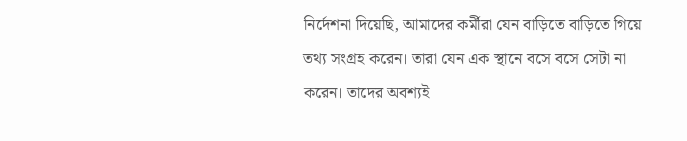নির্দেশনা দিয়েছি, আমাদের কর্মীরা যেন বাড়িতে বাড়িতে গিয়ে তথ্য সংগ্রহ করেন। তারা যেন এক স্থানে বসে বসে সেটা না করেন। তাদের অবশ্যই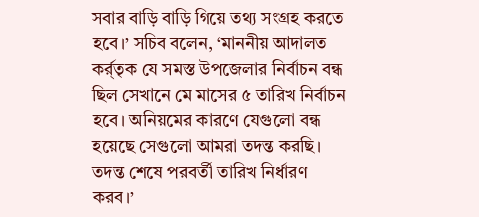সবার বাড়ি বাড়ি গিয়ে তথ্য সংগ্রহ করতে হবে।’ সচিব বলেন, ‘মাননীয় আদালত কর্র্তৃক যে সমস্ত উপজেলার নির্বাচন বন্ধ ছিল সেখানে মে মাসের ৫ তারিখ নির্বাচন হবে। অনিয়মের কারণে যেগুলো বন্ধ হয়েছে সেগুলো আমরা তদন্ত করছি। তদন্ত শেষে পরবর্তী তারিখ নির্ধারণ করব।’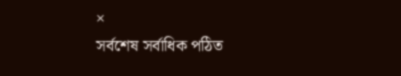×
সর্বশেষ সর্বাধিক পঠিত